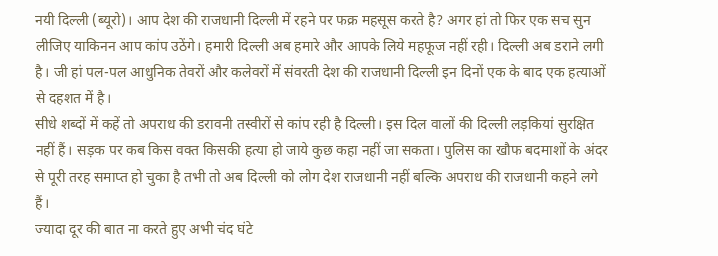नयी दिल्ली (ब्यूरो)। आप देश की राजधानी दिल्ली में रहने पर फक्र महसूस करते है? अगर हां तो फिर एक सच सुन लीजिए याकिनन आप कांप उठेंगे। हमारी दिल्ली अब हमारे और आपके लिये महफूज नहीं रही। दिल्ली अब डराने लगी है। जी हां पल-पल आधुनिक तेवरों और कलेवरों में संवरती देश की राजधानी दिल्ली इन दिनों एक के बाद एक हत्याओं से दहशत में है।
सीधे शब्दों में कहें तो अपराध की डरावनी तस्वीरों से कांप रही है दिल्ली। इस दिल वालों की दिल्ली लड़कियां सुरक्षित नहीं हैं। सड़क पर कब किस वक्त किसकी हत्या हो जाये कुछ कहा नहीं जा सकता। पुलिस का खौफ बदमाशों के अंदर से पूरी तरह समाप्त हो चुका है तभी तो अब दिल्ली को लोग देश राजधानी नहीं बल्कि अपराध की राजधानी कहने लगे हैं।
ज्यादा दूर की बात ना करते हुए अभी चंद घंटे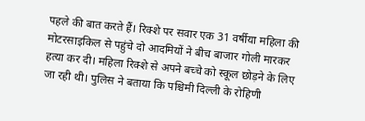पहले की बात करते हैं। रिक्शे पर सवार एक 31 वर्षीया महिला की मोटरसाइकिल से पहुंचे दो आदमियों ने बीच बाजार गोली मारकर हत्या कर दी। महिला रिक्शे से अपने बच्चे को स्कूल छोड़ने के लिए जा रही थी। पुलिस ने बताया कि पश्चिमी दिल्ली के रोहिणी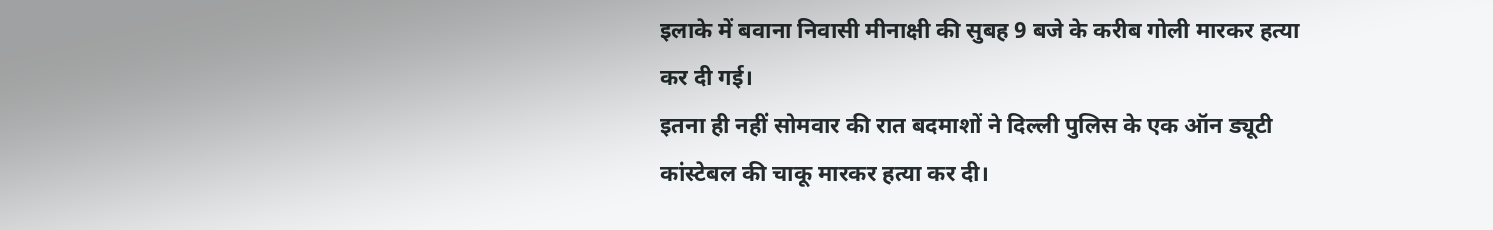इलाके में बवाना निवासी मीनाक्षी की सुबह 9 बजे के करीब गोली मारकर हत्या कर दी गई।
इतना ही नहीं सोमवार की रात बदमाशों ने दिल्ली पुलिस के एक ऑन ड्यूटी कांस्टेबल की चाकू मारकर हत्या कर दी।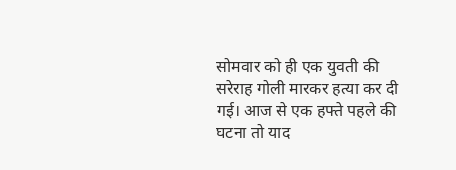सोमवार को ही एक युवती की सरेराह गोली मारकर हत्या कर दी गई। आज से एक हफ्ते पहले की घटना तो याद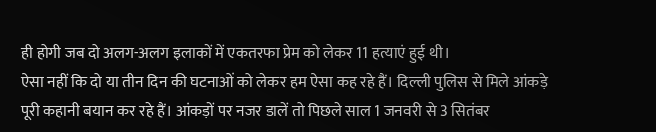ही होगी जब दो अलग-अलग इलाकों में एकतरफा प्रेम को लेकर 11 हत्याएं हुई थी।
ऐसा नहीं कि दो या तीन दिन की घटनाओं को लेकर हम ऐसा कह रहे हैं। दिल्ली पुलिस से मिले आंकड़े पूरी कहानी बयान कर रहे हैं। आंकड़ों पर नजर डालें तो पिछले साल 1 जनवरी से 3 सितंबर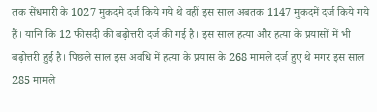तक सेंधमारी के 1027 मुकदमे दर्ज किये गये थे वहीं इस साल अबतक 1147 मुकदमें दर्ज किये गये हैं। यानि कि 12 फीसदी की बढ़ोत्तरी दर्ज की गई है। इस साल हत्या और हत्या के प्रयासों में भी बढ़ोत्तरी हुई है। पिछले साल इस अवधि में हत्या के प्रयास के 268 मामले दर्ज हुए थे मगर इस साल 285 मामले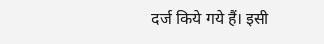दर्ज किये गये हैं। इसी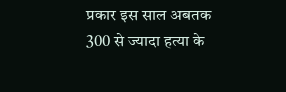प्रकार इस साल अबतक 300 से ज्यादा हत्या के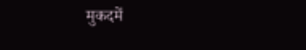मुकदमें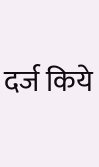दर्ज किये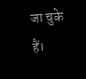जा चुके हैं।